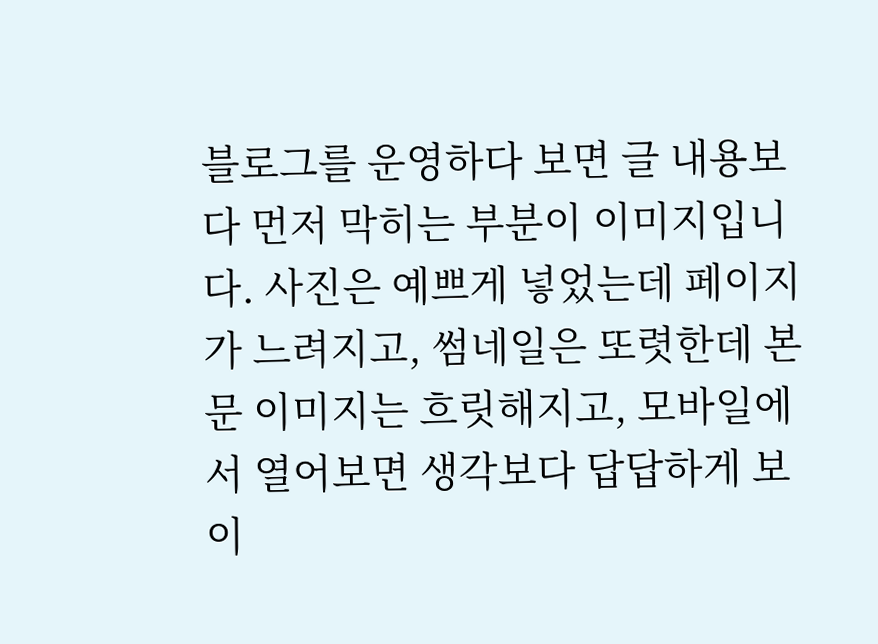블로그를 운영하다 보면 글 내용보다 먼저 막히는 부분이 이미지입니다. 사진은 예쁘게 넣었는데 페이지가 느려지고, 썸네일은 또렷한데 본문 이미지는 흐릿해지고, 모바일에서 열어보면 생각보다 답답하게 보이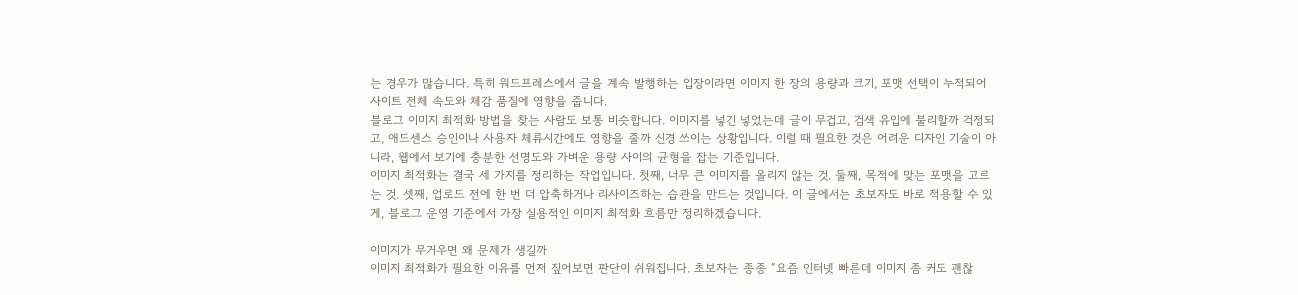는 경우가 많습니다. 특히 워드프레스에서 글을 계속 발행하는 입장이라면 이미지 한 장의 용량과 크기, 포맷 선택이 누적되어 사이트 전체 속도와 체감 품질에 영향을 줍니다.
블로그 이미지 최적화 방법을 찾는 사람도 보통 비슷합니다. 이미지를 넣긴 넣었는데 글이 무겁고, 검색 유입에 불리할까 걱정되고, 애드센스 승인이나 사용자 체류시간에도 영향을 줄까 신경 쓰이는 상황입니다. 이럴 때 필요한 것은 어려운 디자인 기술이 아니라, 웹에서 보기에 충분한 선명도와 가벼운 용량 사이의 균형을 잡는 기준입니다.
이미지 최적화는 결국 세 가지를 정리하는 작업입니다. 첫째, 너무 큰 이미지를 올리지 않는 것. 둘째, 목적에 맞는 포맷을 고르는 것. 셋째, 업로드 전에 한 번 더 압축하거나 리사이즈하는 습관을 만드는 것입니다. 이 글에서는 초보자도 바로 적용할 수 있게, 블로그 운영 기준에서 가장 실용적인 이미지 최적화 흐름만 정리하겠습니다.

이미지가 무거우면 왜 문제가 생길까
이미지 최적화가 필요한 이유를 먼저 짚어보면 판단이 쉬워집니다. 초보자는 종종 “요즘 인터넷 빠른데 이미지 좀 커도 괜찮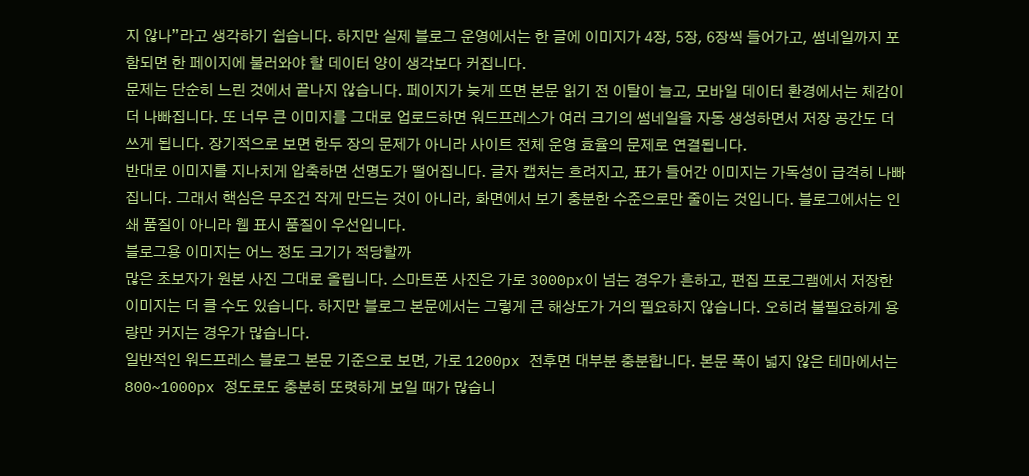지 않나”라고 생각하기 쉽습니다. 하지만 실제 블로그 운영에서는 한 글에 이미지가 4장, 5장, 6장씩 들어가고, 썸네일까지 포함되면 한 페이지에 불러와야 할 데이터 양이 생각보다 커집니다.
문제는 단순히 느린 것에서 끝나지 않습니다. 페이지가 늦게 뜨면 본문 읽기 전 이탈이 늘고, 모바일 데이터 환경에서는 체감이 더 나빠집니다. 또 너무 큰 이미지를 그대로 업로드하면 워드프레스가 여러 크기의 썸네일을 자동 생성하면서 저장 공간도 더 쓰게 됩니다. 장기적으로 보면 한두 장의 문제가 아니라 사이트 전체 운영 효율의 문제로 연결됩니다.
반대로 이미지를 지나치게 압축하면 선명도가 떨어집니다. 글자 캡처는 흐려지고, 표가 들어간 이미지는 가독성이 급격히 나빠집니다. 그래서 핵심은 무조건 작게 만드는 것이 아니라, 화면에서 보기 충분한 수준으로만 줄이는 것입니다. 블로그에서는 인쇄 품질이 아니라 웹 표시 품질이 우선입니다.
블로그용 이미지는 어느 정도 크기가 적당할까
많은 초보자가 원본 사진 그대로 올립니다. 스마트폰 사진은 가로 3000px이 넘는 경우가 흔하고, 편집 프로그램에서 저장한 이미지는 더 클 수도 있습니다. 하지만 블로그 본문에서는 그렇게 큰 해상도가 거의 필요하지 않습니다. 오히려 불필요하게 용량만 커지는 경우가 많습니다.
일반적인 워드프레스 블로그 본문 기준으로 보면, 가로 1200px 전후면 대부분 충분합니다. 본문 폭이 넓지 않은 테마에서는 800~1000px 정도로도 충분히 또렷하게 보일 때가 많습니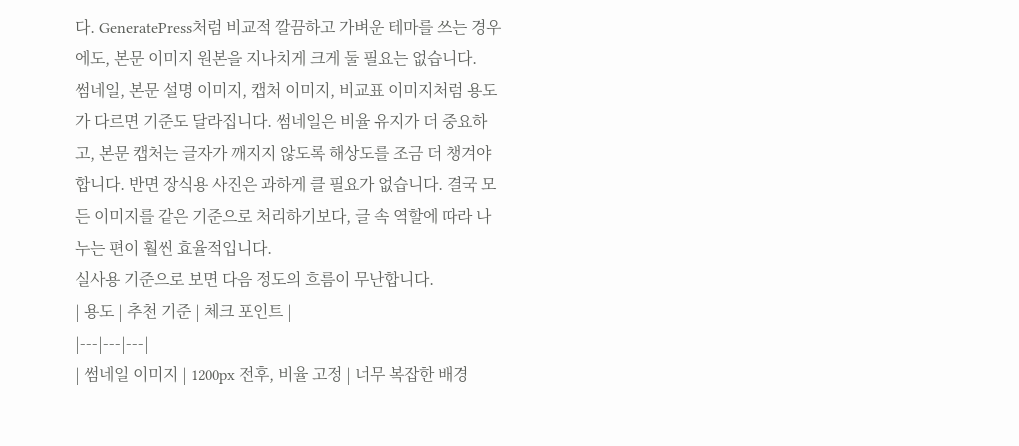다. GeneratePress처럼 비교적 깔끔하고 가벼운 테마를 쓰는 경우에도, 본문 이미지 원본을 지나치게 크게 둘 필요는 없습니다.
썸네일, 본문 설명 이미지, 캡처 이미지, 비교표 이미지처럼 용도가 다르면 기준도 달라집니다. 썸네일은 비율 유지가 더 중요하고, 본문 캡처는 글자가 깨지지 않도록 해상도를 조금 더 챙겨야 합니다. 반면 장식용 사진은 과하게 클 필요가 없습니다. 결국 모든 이미지를 같은 기준으로 처리하기보다, 글 속 역할에 따라 나누는 편이 훨씬 효율적입니다.
실사용 기준으로 보면 다음 정도의 흐름이 무난합니다.
| 용도 | 추천 기준 | 체크 포인트 |
|---|---|---|
| 썸네일 이미지 | 1200px 전후, 비율 고정 | 너무 복잡한 배경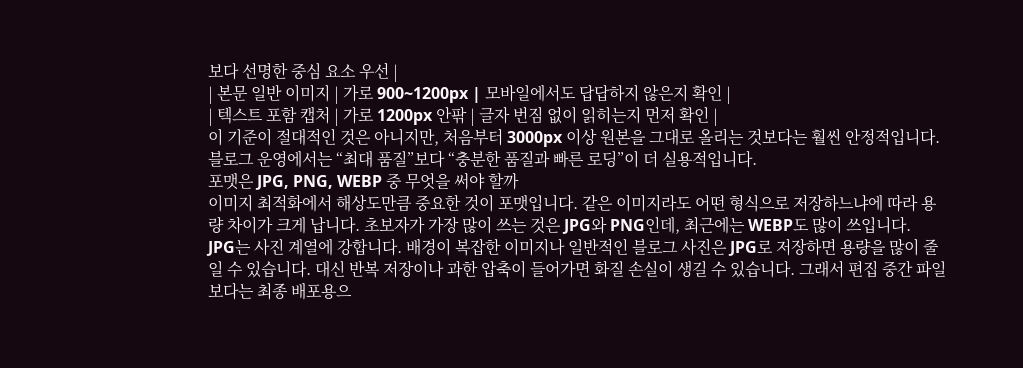보다 선명한 중심 요소 우선 |
| 본문 일반 이미지 | 가로 900~1200px | 모바일에서도 답답하지 않은지 확인 |
| 텍스트 포함 캡처 | 가로 1200px 안팎 | 글자 번짐 없이 읽히는지 먼저 확인 |
이 기준이 절대적인 것은 아니지만, 처음부터 3000px 이상 원본을 그대로 올리는 것보다는 훨씬 안정적입니다. 블로그 운영에서는 “최대 품질”보다 “충분한 품질과 빠른 로딩”이 더 실용적입니다.
포맷은 JPG, PNG, WEBP 중 무엇을 써야 할까
이미지 최적화에서 해상도만큼 중요한 것이 포맷입니다. 같은 이미지라도 어떤 형식으로 저장하느냐에 따라 용량 차이가 크게 납니다. 초보자가 가장 많이 쓰는 것은 JPG와 PNG인데, 최근에는 WEBP도 많이 쓰입니다.
JPG는 사진 계열에 강합니다. 배경이 복잡한 이미지나 일반적인 블로그 사진은 JPG로 저장하면 용량을 많이 줄일 수 있습니다. 대신 반복 저장이나 과한 압축이 들어가면 화질 손실이 생길 수 있습니다. 그래서 편집 중간 파일보다는 최종 배포용으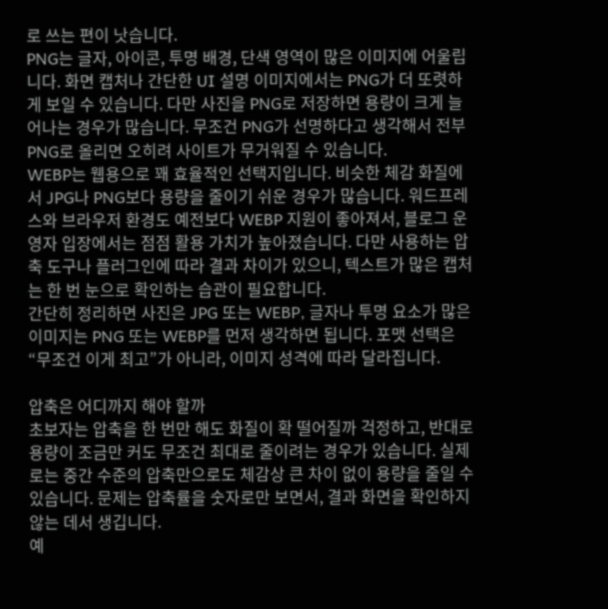로 쓰는 편이 낫습니다.
PNG는 글자, 아이콘, 투명 배경, 단색 영역이 많은 이미지에 어울립니다. 화면 캡처나 간단한 UI 설명 이미지에서는 PNG가 더 또렷하게 보일 수 있습니다. 다만 사진을 PNG로 저장하면 용량이 크게 늘어나는 경우가 많습니다. 무조건 PNG가 선명하다고 생각해서 전부 PNG로 올리면 오히려 사이트가 무거워질 수 있습니다.
WEBP는 웹용으로 꽤 효율적인 선택지입니다. 비슷한 체감 화질에서 JPG나 PNG보다 용량을 줄이기 쉬운 경우가 많습니다. 워드프레스와 브라우저 환경도 예전보다 WEBP 지원이 좋아져서, 블로그 운영자 입장에서는 점점 활용 가치가 높아졌습니다. 다만 사용하는 압축 도구나 플러그인에 따라 결과 차이가 있으니, 텍스트가 많은 캡처는 한 번 눈으로 확인하는 습관이 필요합니다.
간단히 정리하면 사진은 JPG 또는 WEBP, 글자나 투명 요소가 많은 이미지는 PNG 또는 WEBP를 먼저 생각하면 됩니다. 포맷 선택은 “무조건 이게 최고”가 아니라, 이미지 성격에 따라 달라집니다.

압축은 어디까지 해야 할까
초보자는 압축을 한 번만 해도 화질이 확 떨어질까 걱정하고, 반대로 용량이 조금만 커도 무조건 최대로 줄이려는 경우가 있습니다. 실제로는 중간 수준의 압축만으로도 체감상 큰 차이 없이 용량을 줄일 수 있습니다. 문제는 압축률을 숫자로만 보면서, 결과 화면을 확인하지 않는 데서 생깁니다.
예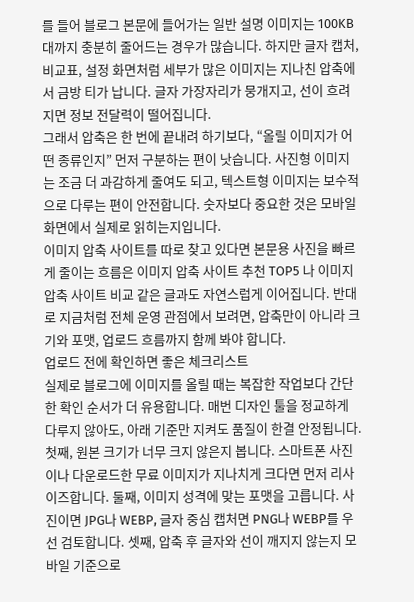를 들어 블로그 본문에 들어가는 일반 설명 이미지는 100KB대까지 충분히 줄어드는 경우가 많습니다. 하지만 글자 캡처, 비교표, 설정 화면처럼 세부가 많은 이미지는 지나친 압축에서 금방 티가 납니다. 글자 가장자리가 뭉개지고, 선이 흐려지면 정보 전달력이 떨어집니다.
그래서 압축은 한 번에 끝내려 하기보다, “올릴 이미지가 어떤 종류인지” 먼저 구분하는 편이 낫습니다. 사진형 이미지는 조금 더 과감하게 줄여도 되고, 텍스트형 이미지는 보수적으로 다루는 편이 안전합니다. 숫자보다 중요한 것은 모바일 화면에서 실제로 읽히는지입니다.
이미지 압축 사이트를 따로 찾고 있다면 본문용 사진을 빠르게 줄이는 흐름은 이미지 압축 사이트 추천 TOP5 나 이미지 압축 사이트 비교 같은 글과도 자연스럽게 이어집니다. 반대로 지금처럼 전체 운영 관점에서 보려면, 압축만이 아니라 크기와 포맷, 업로드 흐름까지 함께 봐야 합니다.
업로드 전에 확인하면 좋은 체크리스트
실제로 블로그에 이미지를 올릴 때는 복잡한 작업보다 간단한 확인 순서가 더 유용합니다. 매번 디자인 툴을 정교하게 다루지 않아도, 아래 기준만 지켜도 품질이 한결 안정됩니다.
첫째, 원본 크기가 너무 크지 않은지 봅니다. 스마트폰 사진이나 다운로드한 무료 이미지가 지나치게 크다면 먼저 리사이즈합니다. 둘째, 이미지 성격에 맞는 포맷을 고릅니다. 사진이면 JPG나 WEBP, 글자 중심 캡처면 PNG나 WEBP를 우선 검토합니다. 셋째, 압축 후 글자와 선이 깨지지 않는지 모바일 기준으로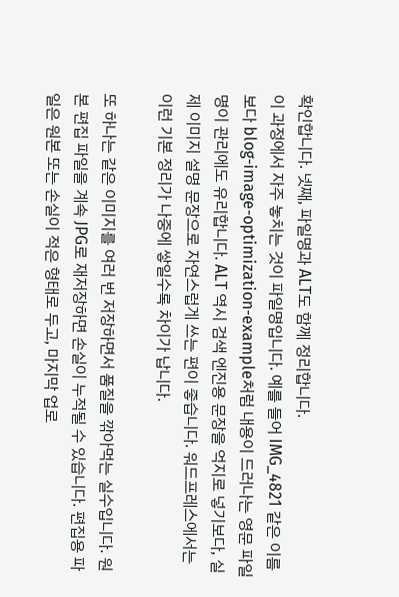확인합니다. 넷째, 파일명과 ALT도 함께 정리합니다.
이 과정에서 자주 놓치는 것이 파일명입니다. 예를 들어 IMG_4821 같은 이름보다 blog-image-optimization-example처럼 내용이 드러나는 영문 파일명이 관리에도 유리합니다. ALT 역시 검색 엔진용 문장을 억지로 넣기보다, 실제 이미지 설명 문장으로 자연스럽게 쓰는 편이 좋습니다. 워드프레스에서는 이런 기본 정리가 나중에 쌓일수록 차이가 납니다.

또 하나는 같은 이미지를 여러 번 저장하면서 품질을 깎아먹는 실수입니다. 원본 편집 파일을 계속 JPG로 재저장하면 손실이 누적될 수 있습니다. 편집용 파일은 원본 또는 손실이 적은 형태로 두고, 마지막 업로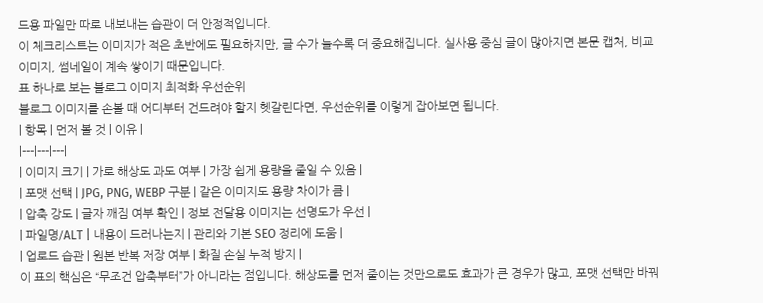드용 파일만 따로 내보내는 습관이 더 안정적입니다.
이 체크리스트는 이미지가 적은 초반에도 필요하지만, 글 수가 늘수록 더 중요해집니다. 실사용 중심 글이 많아지면 본문 캡처, 비교 이미지, 썸네일이 계속 쌓이기 때문입니다.
표 하나로 보는 블로그 이미지 최적화 우선순위
블로그 이미지를 손볼 때 어디부터 건드려야 할지 헷갈린다면, 우선순위를 이렇게 잡아보면 됩니다.
| 항목 | 먼저 볼 것 | 이유 |
|---|---|---|
| 이미지 크기 | 가로 해상도 과도 여부 | 가장 쉽게 용량을 줄일 수 있음 |
| 포맷 선택 | JPG, PNG, WEBP 구분 | 같은 이미지도 용량 차이가 큼 |
| 압축 강도 | 글자 깨짐 여부 확인 | 정보 전달용 이미지는 선명도가 우선 |
| 파일명/ALT | 내용이 드러나는지 | 관리와 기본 SEO 정리에 도움 |
| 업로드 습관 | 원본 반복 저장 여부 | 화질 손실 누적 방지 |
이 표의 핵심은 “무조건 압축부터”가 아니라는 점입니다. 해상도를 먼저 줄이는 것만으로도 효과가 큰 경우가 많고, 포맷 선택만 바꿔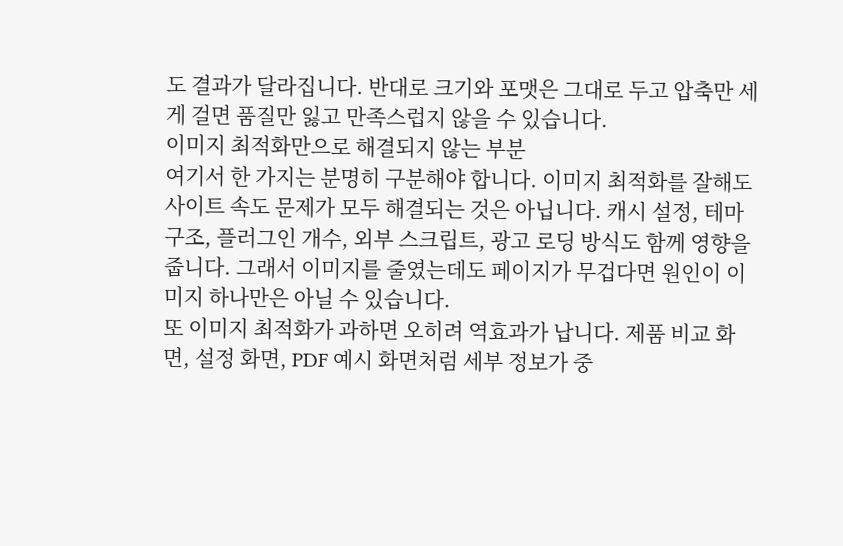도 결과가 달라집니다. 반대로 크기와 포맷은 그대로 두고 압축만 세게 걸면 품질만 잃고 만족스럽지 않을 수 있습니다.
이미지 최적화만으로 해결되지 않는 부분
여기서 한 가지는 분명히 구분해야 합니다. 이미지 최적화를 잘해도 사이트 속도 문제가 모두 해결되는 것은 아닙니다. 캐시 설정, 테마 구조, 플러그인 개수, 외부 스크립트, 광고 로딩 방식도 함께 영향을 줍니다. 그래서 이미지를 줄였는데도 페이지가 무겁다면 원인이 이미지 하나만은 아닐 수 있습니다.
또 이미지 최적화가 과하면 오히려 역효과가 납니다. 제품 비교 화면, 설정 화면, PDF 예시 화면처럼 세부 정보가 중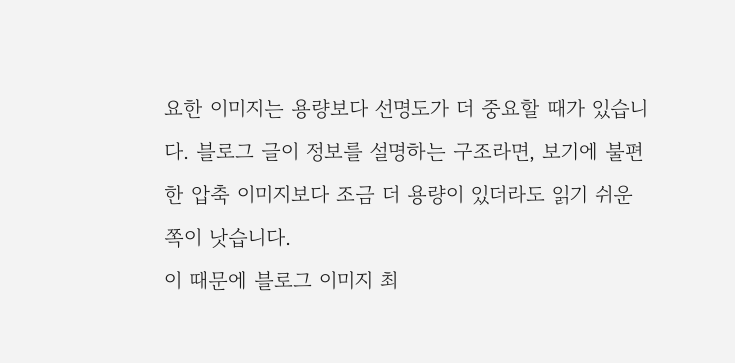요한 이미지는 용량보다 선명도가 더 중요할 때가 있습니다. 블로그 글이 정보를 설명하는 구조라면, 보기에 불편한 압축 이미지보다 조금 더 용량이 있더라도 읽기 쉬운 쪽이 낫습니다.
이 때문에 블로그 이미지 최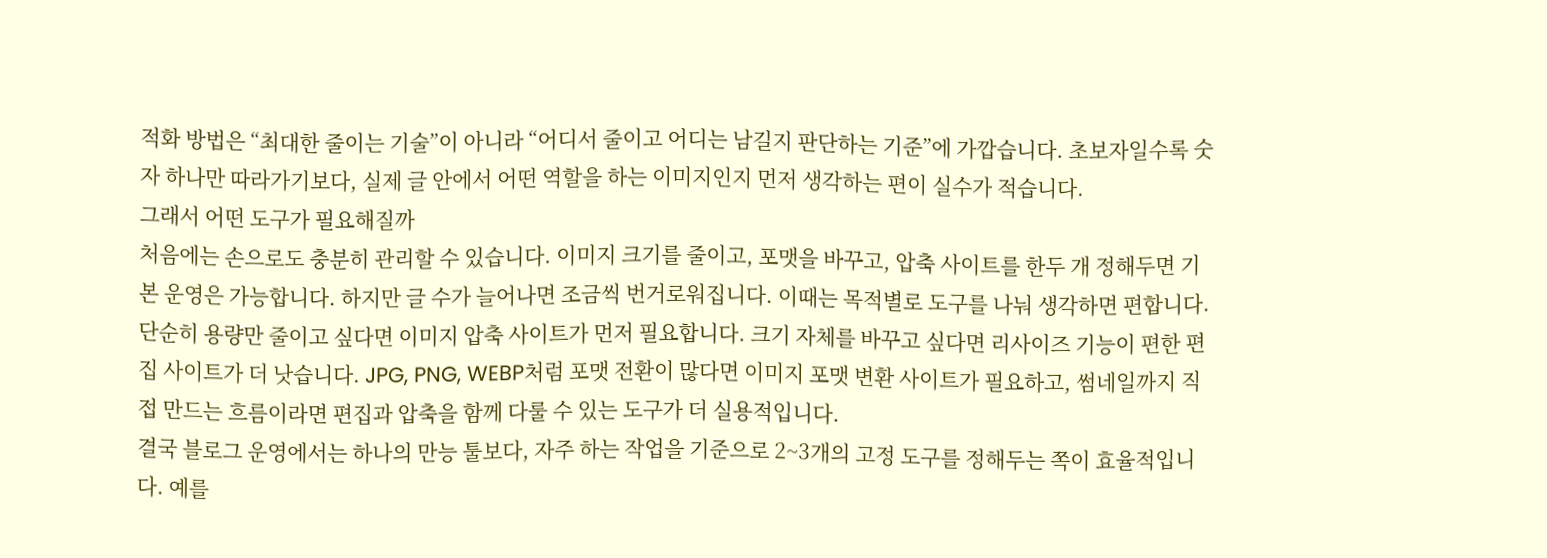적화 방법은 “최대한 줄이는 기술”이 아니라 “어디서 줄이고 어디는 남길지 판단하는 기준”에 가깝습니다. 초보자일수록 숫자 하나만 따라가기보다, 실제 글 안에서 어떤 역할을 하는 이미지인지 먼저 생각하는 편이 실수가 적습니다.
그래서 어떤 도구가 필요해질까
처음에는 손으로도 충분히 관리할 수 있습니다. 이미지 크기를 줄이고, 포맷을 바꾸고, 압축 사이트를 한두 개 정해두면 기본 운영은 가능합니다. 하지만 글 수가 늘어나면 조금씩 번거로워집니다. 이때는 목적별로 도구를 나눠 생각하면 편합니다.
단순히 용량만 줄이고 싶다면 이미지 압축 사이트가 먼저 필요합니다. 크기 자체를 바꾸고 싶다면 리사이즈 기능이 편한 편집 사이트가 더 낫습니다. JPG, PNG, WEBP처럼 포맷 전환이 많다면 이미지 포맷 변환 사이트가 필요하고, 썸네일까지 직접 만드는 흐름이라면 편집과 압축을 함께 다룰 수 있는 도구가 더 실용적입니다.
결국 블로그 운영에서는 하나의 만능 툴보다, 자주 하는 작업을 기준으로 2~3개의 고정 도구를 정해두는 쪽이 효율적입니다. 예를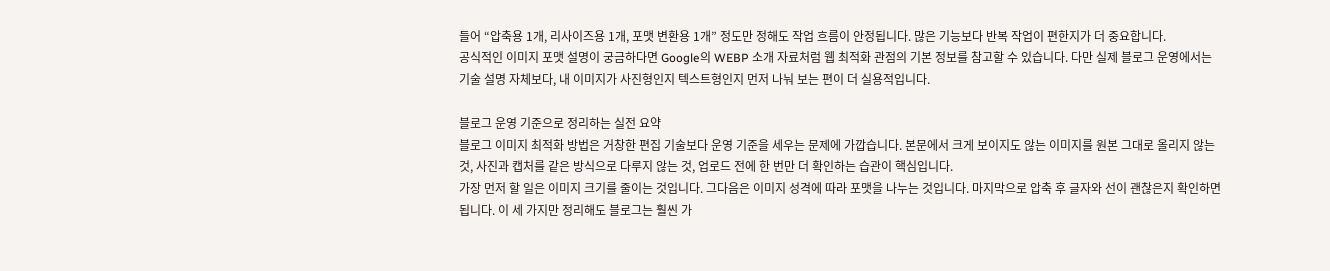들어 “압축용 1개, 리사이즈용 1개, 포맷 변환용 1개” 정도만 정해도 작업 흐름이 안정됩니다. 많은 기능보다 반복 작업이 편한지가 더 중요합니다.
공식적인 이미지 포맷 설명이 궁금하다면 Google의 WEBP 소개 자료처럼 웹 최적화 관점의 기본 정보를 참고할 수 있습니다. 다만 실제 블로그 운영에서는 기술 설명 자체보다, 내 이미지가 사진형인지 텍스트형인지 먼저 나눠 보는 편이 더 실용적입니다.

블로그 운영 기준으로 정리하는 실전 요약
블로그 이미지 최적화 방법은 거창한 편집 기술보다 운영 기준을 세우는 문제에 가깝습니다. 본문에서 크게 보이지도 않는 이미지를 원본 그대로 올리지 않는 것, 사진과 캡처를 같은 방식으로 다루지 않는 것, 업로드 전에 한 번만 더 확인하는 습관이 핵심입니다.
가장 먼저 할 일은 이미지 크기를 줄이는 것입니다. 그다음은 이미지 성격에 따라 포맷을 나누는 것입니다. 마지막으로 압축 후 글자와 선이 괜찮은지 확인하면 됩니다. 이 세 가지만 정리해도 블로그는 훨씬 가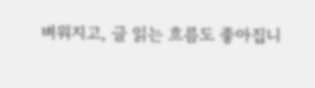벼워지고, 글 읽는 흐름도 좋아집니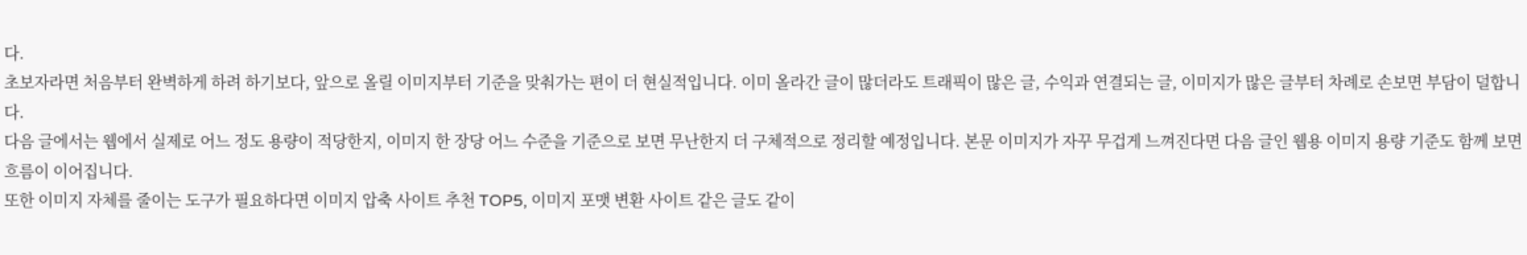다.
초보자라면 처음부터 완벽하게 하려 하기보다, 앞으로 올릴 이미지부터 기준을 맞춰가는 편이 더 현실적입니다. 이미 올라간 글이 많더라도 트래픽이 많은 글, 수익과 연결되는 글, 이미지가 많은 글부터 차례로 손보면 부담이 덜합니다.
다음 글에서는 웹에서 실제로 어느 정도 용량이 적당한지, 이미지 한 장당 어느 수준을 기준으로 보면 무난한지 더 구체적으로 정리할 예정입니다. 본문 이미지가 자꾸 무겁게 느껴진다면 다음 글인 웹용 이미지 용량 기준도 함께 보면 흐름이 이어집니다.
또한 이미지 자체를 줄이는 도구가 필요하다면 이미지 압축 사이트 추천 TOP5, 이미지 포맷 변환 사이트 같은 글도 같이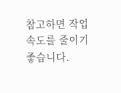참고하면 작업 속도를 줄이기 좋습니다.